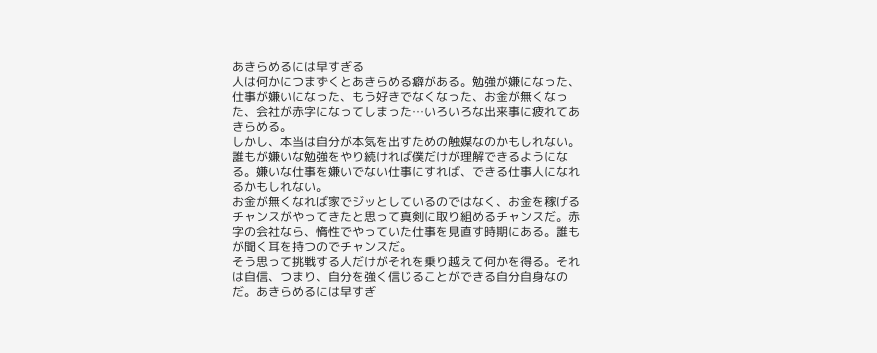あきらめるには早すぎる
人は何かにつまずくとあきらめる癖がある。勉強が嫌になった、仕事が嫌いになった、もう好きでなくなった、お金が無くなった、会社が赤字になってしまった…いろいろな出来事に疲れてあきらめる。
しかし、本当は自分が本気を出すための触媒なのかもしれない。誰もが嫌いな勉強をやり続ければ僕だけが理解できるようになる。嫌いな仕事を嫌いでない仕事にすれば、できる仕事人になれるかもしれない。
お金が無くなれば家でジッとしているのではなく、お金を稼げるチャンスがやってきたと思って真剣に取り組めるチャンスだ。赤字の会社なら、惰性でやっていた仕事を見直す時期にある。誰もが聞く耳を持つのでチャンスだ。
そう思って挑戦する人だけがそれを乗り越えて何かを得る。それは自信、つまり、自分を強く信じることができる自分自身なのだ。あきらめるには早すぎ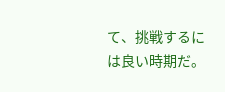て、挑戦するには良い時期だ。